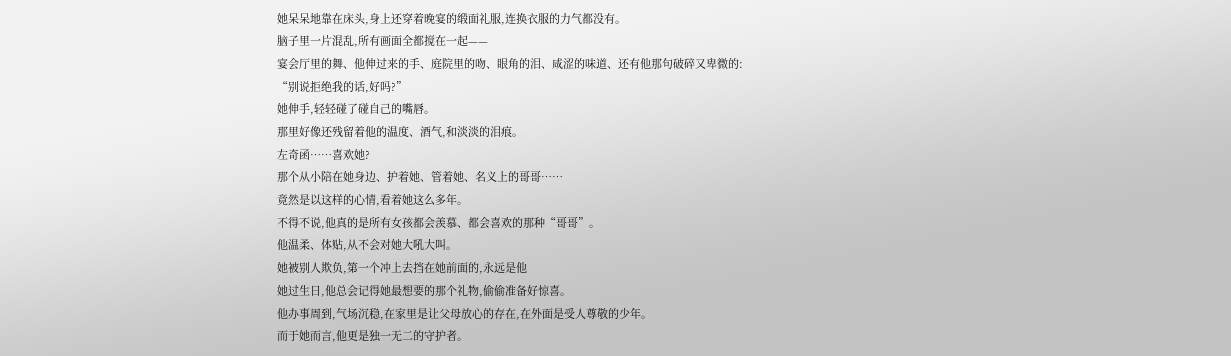她呆呆地靠在床头,身上还穿着晚宴的缎面礼服,连换衣服的力气都没有。
脑子里一片混乱,所有画面全都搅在一起——
宴会厅里的舞、他伸过来的手、庭院里的吻、眼角的泪、咸涩的味道、还有他那句破碎又卑微的:
“别说拒绝我的话,好吗?”
她伸手,轻轻碰了碰自己的嘴唇。
那里好像还残留着他的温度、酒气,和淡淡的泪痕。
左奇函……喜欢她?
那个从小陪在她身边、护着她、管着她、名义上的哥哥……
竟然是以这样的心情,看着她这么多年。
不得不说,他真的是所有女孩都会羡慕、都会喜欢的那种“哥哥”。
他温柔、体贴,从不会对她大吼大叫。
她被别人欺负,第一个冲上去挡在她前面的,永远是他
她过生日,他总会记得她最想要的那个礼物,偷偷准备好惊喜。
他办事周到,气场沉稳,在家里是让父母放心的存在,在外面是受人尊敬的少年。
而于她而言,他更是独一无二的守护者。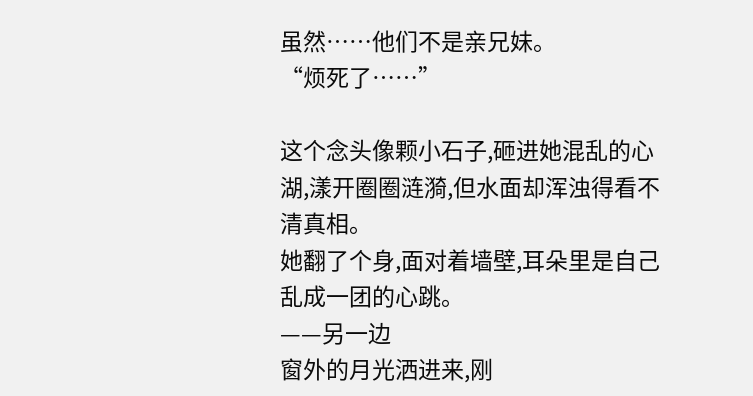虽然……他们不是亲兄妹。
“烦死了……”

这个念头像颗小石子,砸进她混乱的心湖,漾开圈圈涟漪,但水面却浑浊得看不清真相。
她翻了个身,面对着墙壁,耳朵里是自己乱成一团的心跳。
——另一边
窗外的月光洒进来,刚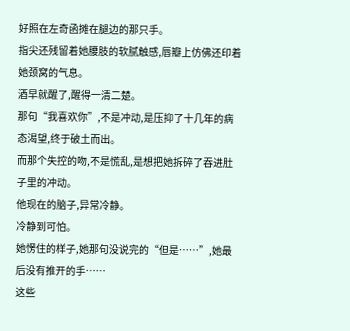好照在左奇函摊在腿边的那只手。
指尖还残留着她腰肢的软腻触感,唇瓣上仿佛还印着她颈窝的气息。
酒早就醒了,醒得一清二楚。
那句“我喜欢你”,不是冲动,是压抑了十几年的病态渴望,终于破土而出。
而那个失控的吻,不是慌乱,是想把她拆碎了吞进肚子里的冲动。
他现在的脑子,异常冷静。
冷静到可怕。
她愣住的样子,她那句没说完的“但是……”,她最后没有推开的手……
这些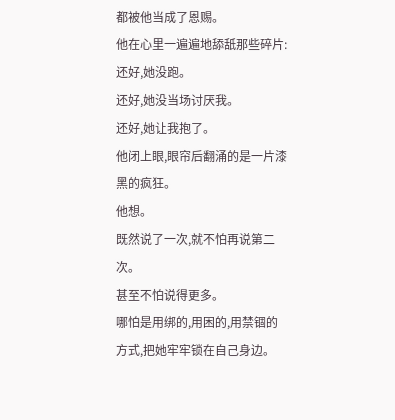都被他当成了恩赐。
他在心里一遍遍地舔舐那些碎片:
还好,她没跑。
还好,她没当场讨厌我。
还好,她让我抱了。
他闭上眼,眼帘后翻涌的是一片漆黑的疯狂。
他想。
既然说了一次,就不怕再说第二次。
甚至不怕说得更多。
哪怕是用绑的,用困的,用禁锢的方式,把她牢牢锁在自己身边。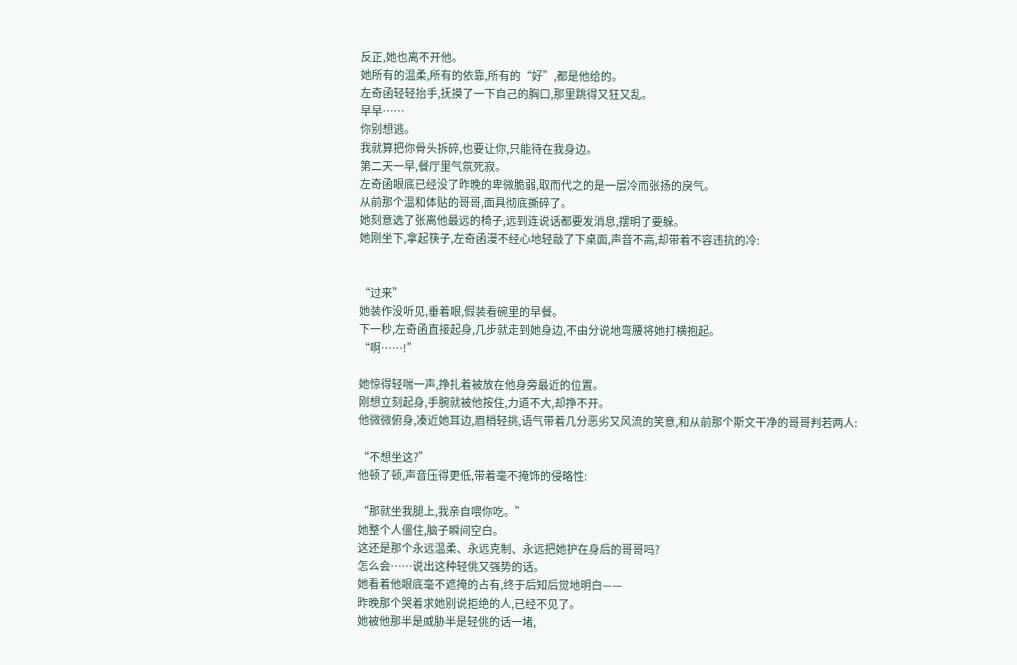反正,她也离不开他。
她所有的温柔,所有的依靠,所有的“好”,都是他给的。
左奇函轻轻抬手,抚摸了一下自己的胸口,那里跳得又狂又乱。
早早……
你别想逃。
我就算把你骨头拆碎,也要让你,只能待在我身边。
第二天一早,餐厅里气氛死寂。
左奇函眼底已经没了昨晚的卑微脆弱,取而代之的是一层冷而张扬的戾气。
从前那个温和体贴的哥哥,面具彻底撕碎了。
她刻意选了张离他最远的椅子,远到连说话都要发消息,摆明了要躲。
她刚坐下,拿起筷子,左奇函漫不经心地轻敲了下桌面,声音不高,却带着不容违抗的冷:


“过来”
她装作没听见,垂着眼,假装看碗里的早餐。
下一秒,左奇函直接起身,几步就走到她身边,不由分说地弯腰将她打横抱起。
“啊……!”

她惊得轻喘一声,挣扎着被放在他身旁最近的位置。
刚想立刻起身,手腕就被他按住,力道不大,却挣不开。
他微微俯身,凑近她耳边,眉梢轻挑,语气带着几分恶劣又风流的笑意,和从前那个斯文干净的哥哥判若两人:

“不想坐这?”
他顿了顿,声音压得更低,带着毫不掩饰的侵略性:

“那就坐我腿上,我亲自喂你吃。”
她整个人僵住,脑子瞬间空白。
这还是那个永远温柔、永远克制、永远把她护在身后的哥哥吗?
怎么会……说出这种轻佻又强势的话。
她看着他眼底毫不遮掩的占有,终于后知后觉地明白——
昨晚那个哭着求她别说拒绝的人,已经不见了。
她被他那半是威胁半是轻佻的话一堵,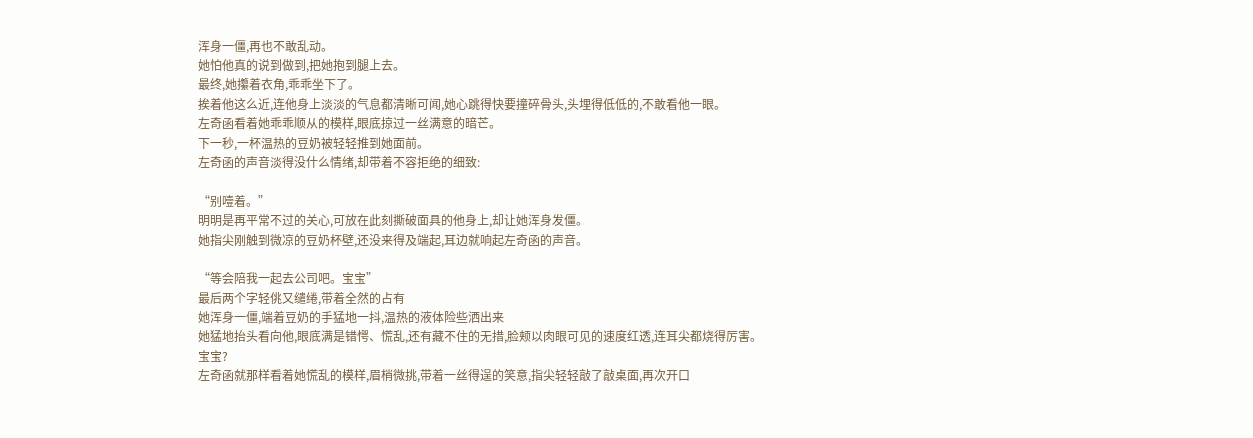浑身一僵,再也不敢乱动。
她怕他真的说到做到,把她抱到腿上去。
最终,她攥着衣角,乖乖坐下了。
挨着他这么近,连他身上淡淡的气息都清晰可闻,她心跳得快要撞碎骨头,头埋得低低的,不敢看他一眼。
左奇函看着她乖乖顺从的模样,眼底掠过一丝满意的暗芒。
下一秒,一杯温热的豆奶被轻轻推到她面前。
左奇函的声音淡得没什么情绪,却带着不容拒绝的细致:

“别噎着。”
明明是再平常不过的关心,可放在此刻撕破面具的他身上,却让她浑身发僵。
她指尖刚触到微凉的豆奶杯壁,还没来得及端起,耳边就响起左奇函的声音。

“等会陪我一起去公司吧。宝宝”
最后两个字轻佻又缱绻,带着全然的占有
她浑身一僵,端着豆奶的手猛地一抖,温热的液体险些洒出来
她猛地抬头看向他,眼底满是错愕、慌乱,还有藏不住的无措,脸颊以肉眼可见的速度红透,连耳尖都烧得厉害。
宝宝?
左奇函就那样看着她慌乱的模样,眉梢微挑,带着一丝得逞的笑意,指尖轻轻敲了敲桌面,再次开口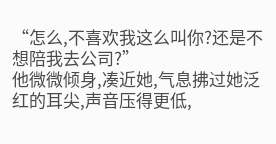“怎么,不喜欢我这么叫你?还是不想陪我去公司?”
他微微倾身,凑近她,气息拂过她泛红的耳尖,声音压得更低,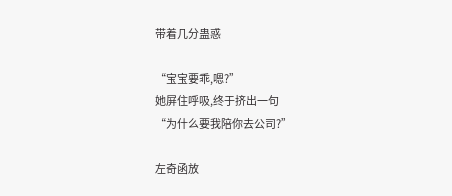带着几分蛊惑

“宝宝要乖,嗯?”
她屏住呼吸,终于挤出一句
“为什么要我陪你去公司?”

左奇函放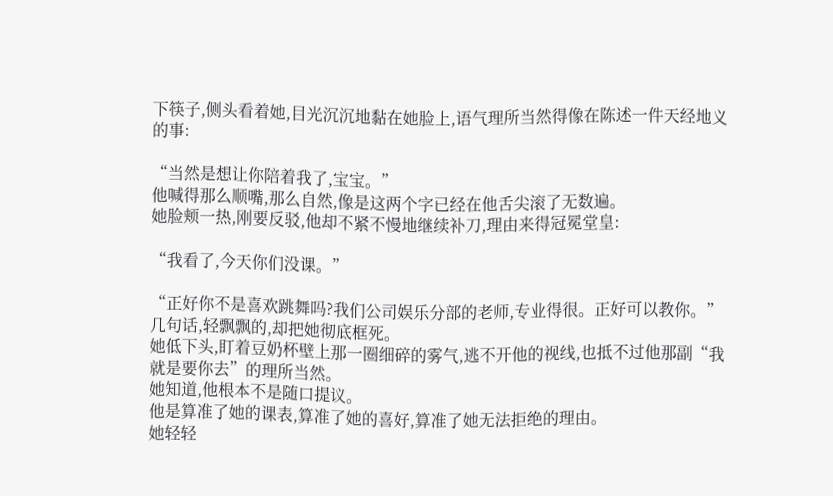下筷子,侧头看着她,目光沉沉地黏在她脸上,语气理所当然得像在陈述一件天经地义的事:

“当然是想让你陪着我了,宝宝。”
他喊得那么顺嘴,那么自然,像是这两个字已经在他舌尖滚了无数遍。
她脸颊一热,刚要反驳,他却不紧不慢地继续补刀,理由来得冠冕堂皇:

“我看了,今天你们没课。”

“正好你不是喜欢跳舞吗?我们公司娱乐分部的老师,专业得很。正好可以教你。”
几句话,轻飘飘的,却把她彻底框死。
她低下头,盯着豆奶杯壁上那一圈细碎的雾气,逃不开他的视线,也抵不过他那副“我就是要你去”的理所当然。
她知道,他根本不是随口提议。
他是算准了她的课表,算准了她的喜好,算准了她无法拒绝的理由。
她轻轻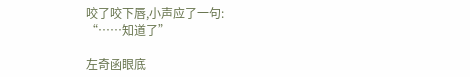咬了咬下唇,小声应了一句:
“……知道了”

左奇函眼底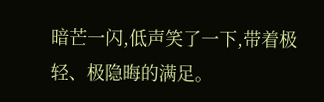暗芒一闪,低声笑了一下,带着极轻、极隐晦的满足。